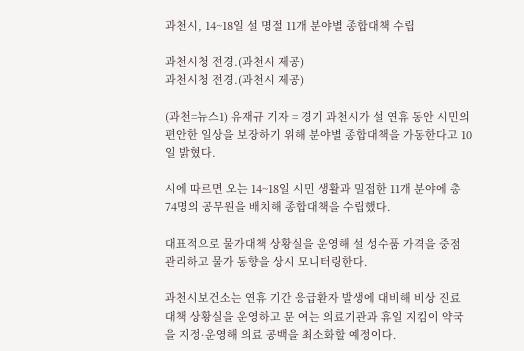과천시, 14~18일 설 명절 11개 분야별 종합대책 수립

과천시청 전경.(과천시 제공)
과천시청 전경.(과천시 제공)

(과천=뉴스1) 유재규 기자 = 경기 과천시가 설 연휴 동안 시민의 편안한 일상을 보장하기 위해 분야별 종합대책을 가동한다고 10일 밝혔다.

시에 따르면 오는 14~18일 시민 생활과 밀접한 11개 분야에 총 74명의 공무원을 배치해 종합대책을 수립했다.

대표적으로 물가대책 상황실을 운영해 설 성수품 가격을 중점 관리하고 물가 동향을 상시 모니터링한다.

과천시보건소는 연휴 기간 응급환자 발생에 대비해 비상 진료 대책 상황실을 운영하고 문 여는 의료기관과 휴일 지킴이 약국을 지정·운영해 의료 공백을 최소화할 예정이다.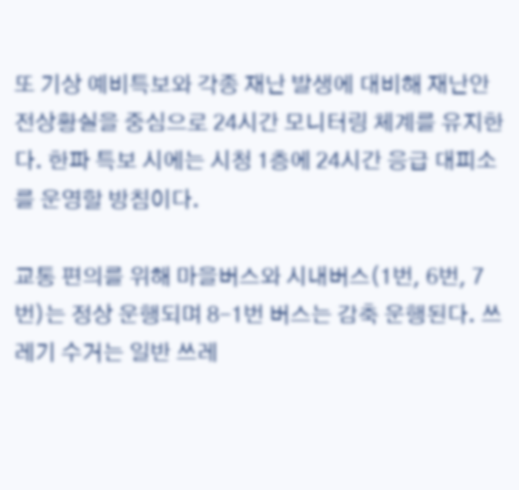또 기상 예비특보와 각종 재난 발생에 대비해 재난안전상황실을 중심으로 24시간 모니터링 체계를 유지한다. 한파 특보 시에는 시청 1층에 24시간 응급 대피소를 운영할 방침이다.

교통 편의를 위해 마을버스와 시내버스(1번, 6번, 7번)는 정상 운행되며 8-1번 버스는 감축 운행된다. 쓰레기 수거는 일반 쓰레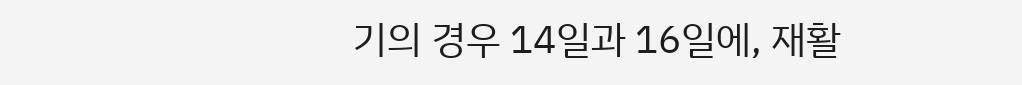기의 경우 14일과 16일에, 재활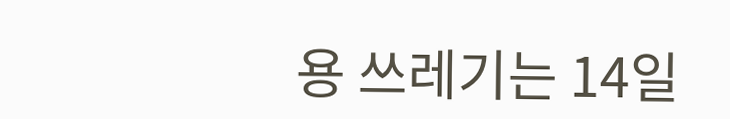용 쓰레기는 14일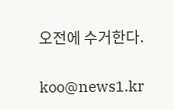오전에 수거한다.

koo@news1.kr